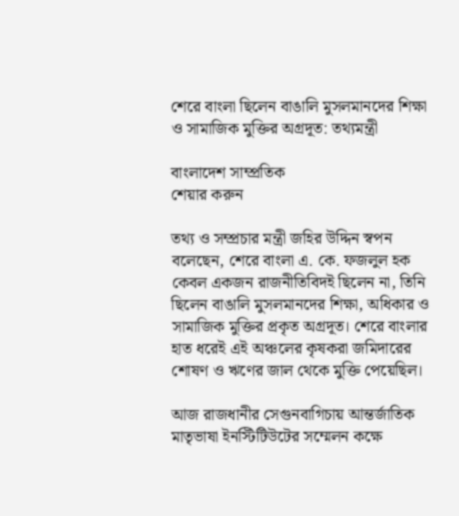শেরে বাংলা ছিলেন বাঙালি মুসলমানদের শিক্ষা ও সামাজিক মুক্তির অগ্রদূত: তথ্যমন্ত্রী

বাংলাদেশ সাম্প্রতিক
শেয়ার করুন

তথ্য ও সম্প্রচার মন্ত্রী জহির উদ্দিন স্বপন বলেছেন, শেরে বাংলা এ. কে. ফজলুল হক কেবল একজন রাজনীতিবিদই ছিলেন না, তিনি ছিলেন বাঙালি মুসলমানদের শিক্ষা, অধিকার ও সামাজিক মুক্তির প্রকৃত অগ্রদূত। শেরে বাংলার হাত ধরেই এই অঞ্চলের কৃষকরা জমিদারের শোষণ ও ঋণের জাল থেকে মুক্তি পেয়েছিল।

আজ রাজধানীর সেগুনবাগিচায় আন্তর্জাতিক মাতৃভাষা ইনস্টিটিউটের সম্মেলন কক্ষে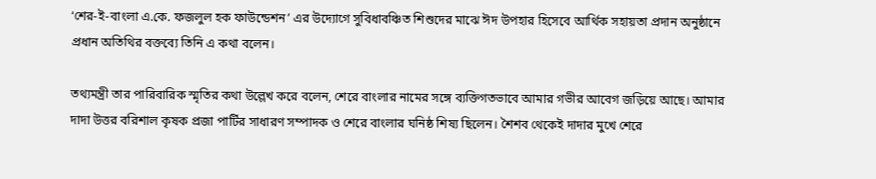‘শের-ই-বাংলা এ.কে. ফজলুল হক ফাউন্ডেশন’ এর উদ্যোগে সুবিধাবঞ্চিত শিশুদের মাঝে ঈদ উপহার হিসেবে আর্থিক সহায়তা প্রদান অনুষ্ঠানে প্রধান অতিথির বক্তব্যে তিনি এ কথা বলেন।

তথ্যমন্ত্রী তার পারিবারিক স্মৃতির কথা উল্লেখ করে বলেন, শেরে বাংলার নামের সঙ্গে ব্যক্তিগতভাবে আমার গভীর আবেগ জড়িয়ে আছে। আমার দাদা উত্তর বরিশাল কৃষক প্রজা পার্টির সাধারণ সম্পাদক ও শেরে বাংলার ঘনিষ্ঠ শিষ্য ছিলেন। শৈশব থেকেই দাদার মুখে শেরে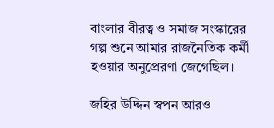বাংলার বীরত্ব ও সমাজ সংস্কারের গল্প শুনে আমার রাজনৈতিক কর্মী হওয়ার অনুপ্রেরণা জেগেছিল।

জহির উদ্দিন স্বপন আরও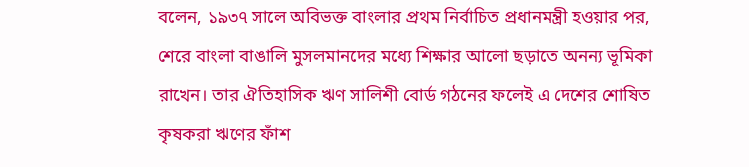বলেন, ১৯৩৭ সালে অবিভক্ত বাংলার প্রথম নির্বাচিত প্রধানমন্ত্রী হওয়ার পর, শেরে বাংলা বাঙালি মুসলমানদের মধ্যে শিক্ষার আলো ছড়াতে অনন্য ভূমিকা রাখেন। তার ঐতিহাসিক ঋণ সালিশী বোর্ড গঠনের ফলেই এ দেশের শোষিত কৃষকরা ঋণের ফাঁশ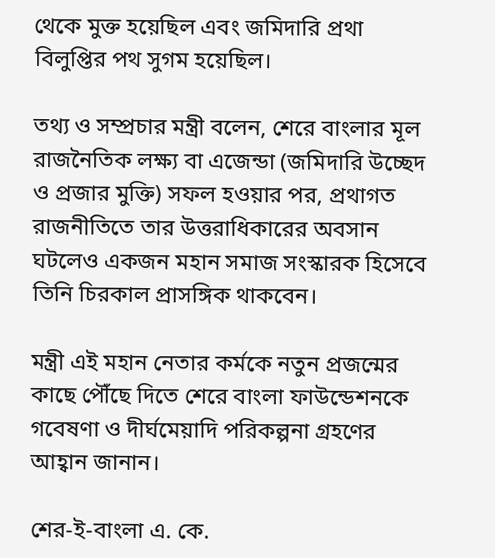থেকে মুক্ত হয়েছিল এবং জমিদারি প্রথা বিলুপ্তির পথ সুগম হয়েছিল।

তথ্য ও সম্প্রচার মন্ত্রী বলেন, শেরে বাংলার মূল রাজনৈতিক লক্ষ্য বা এজেন্ডা (জমিদারি উচ্ছেদ ও প্রজার মুক্তি) সফল হওয়ার পর, প্রথাগত রাজনীতিতে তার উত্তরাধিকারের অবসান ঘটলেও একজন মহান সমাজ সংস্কারক হিসেবে তিনি চিরকাল প্রাসঙ্গিক থাকবেন।

মন্ত্রী এই মহান নেতার কর্মকে নতুন প্রজন্মের কাছে পৌঁছে দিতে শেরে বাংলা ফাউন্ডেশনকে গবেষণা ও দীর্ঘমেয়াদি পরিকল্পনা গ্রহণের আহ্বান জানান।

শের-ই-বাংলা এ. কে.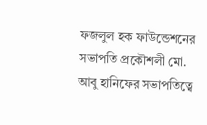ফজলুল হক ফাউন্ডেশনের সভাপতি প্রকৌশলী মো. আবু হানিফের সভাপতিত্বে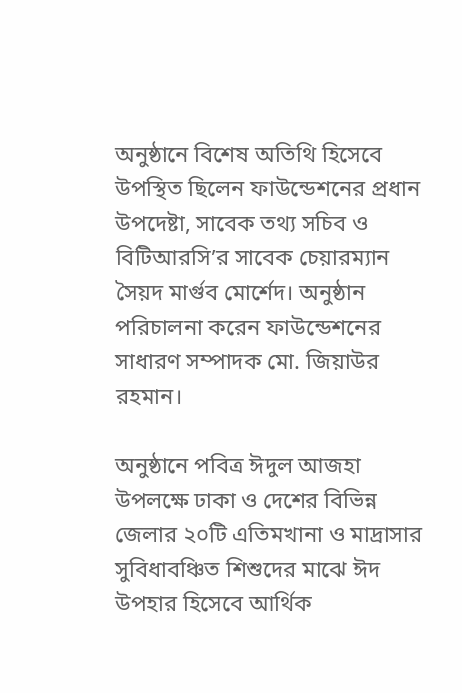অনুষ্ঠানে বিশেষ অতিথি হিসেবে উপস্থিত ছিলেন ফাউন্ডেশনের প্রধান উপদেষ্টা, সাবেক তথ্য সচিব ও বিটিআরসি’র সাবেক চেয়ারম্যান সৈয়দ মার্গুব মোর্শেদ। অনুষ্ঠান পরিচালনা করেন ফাউন্ডেশনের সাধারণ সম্পাদক মো. জিয়াউর রহমান।

অনুষ্ঠানে পবিত্র ঈদুল আজহা উপলক্ষে ঢাকা ও দেশের বিভিন্ন জেলার ২০টি এতিমখানা ও মাদ্রাসার সুবিধাবঞ্চিত শিশুদের মাঝে ঈদ উপহার হিসেবে আর্থিক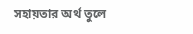সহায়তার অর্থ তুলে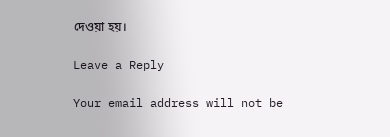দেওয়া হয়।

Leave a Reply

Your email address will not be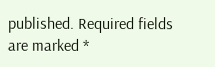published. Required fields are marked *